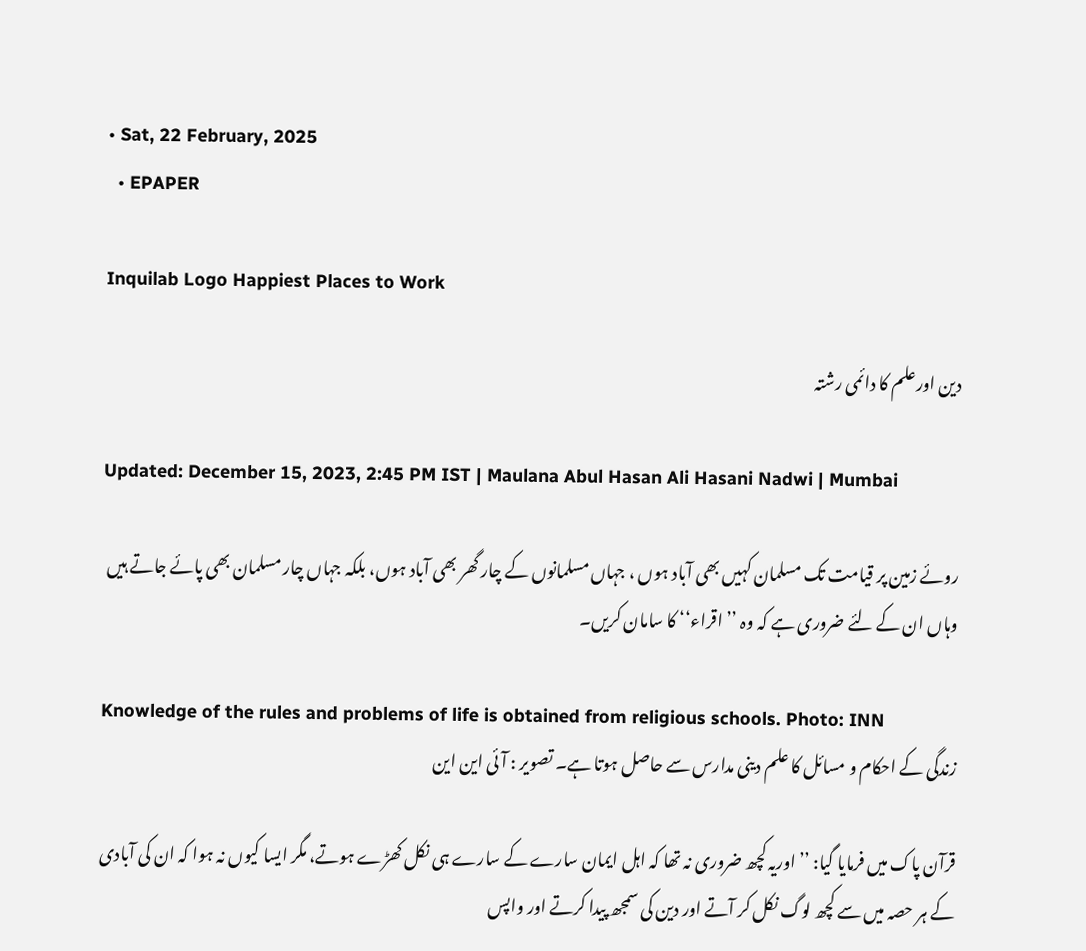• Sat, 22 February, 2025
  • EPAPER

Inquilab Logo Happiest Places to Work

دین اورعلم کا دائمی رشتہ

Updated: December 15, 2023, 2:45 PM IST | Maulana Abul Hasan Ali Hasani Nadwi | Mumbai

روئے زمین پر قیامت تک مسلمان کہیں بھی آباد ہوں ، جہاں مسلمانوں کے چار گھر بھی آباد ہوں، بلکہ جہاں چار مسلمان بھی پائے جاتے ہیں وہاں ان کے لئے ضروری ہے کہ وہ ’’اقراء‘‘ کا سامان کریں۔

Knowledge of the rules and problems of life is obtained from religious schools. Photo: INN
زندگی کے احکام و مسائل کا علم دینی مدارس سے حاصل ہوتا ہے۔ تصویر : آئی این این

قرآن پاک میں فرمایا گیا: ’’اوریہ کچھ ضروری نہ تھا کہ اہل ایمان سارے کے سارے ہی نکل کھڑے ہوتے، مگر ایسا کیوں نہ ہوا کہ ان کی آبادی کے ہر حصہ میں سے کچھ لوگ نکل کر آتے اور دین کی سمجھ پیدا کرتے اور واپس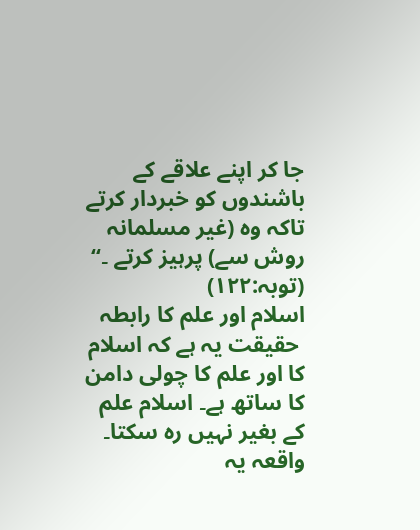جا کر اپنے علاقے کے باشندوں کو خبردار کرتے تاکہ وہ (غیر مسلمانہ روش سے) پرہیز کرتے ۔‘‘ (توبہ:۱۲۲)
اسلام اور علم کا رابطہ
 حقیقت یہ ہے کہ اسلام کا اور علم کا چولی دامن کا ساتھ ہے۔ اسلام علم کے بغیر نہیں رہ سکتا۔ واقعہ یہ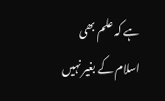ہے کہ علم بھی اسلام کے بغیر نہیں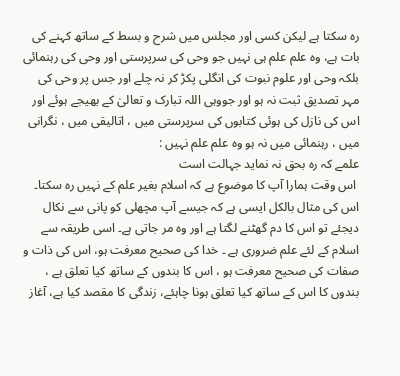رہ سکتا ہے لیکن کسی اور مجلس میں شرح و بسط کے ساتھ کہنے کی بات ہے، وہ علم علم ہی نہیں جو وحی کی سرپرستی اور وحی کی رہنمائی بلکہ وحی اور علوم نبوت کی انگلی پکڑ کر نہ چلے اور جس پر وحی کی مہر تصدیق ثبت نہ ہو اور جووہی اللہ تبارک و تعالیٰ کے بھیجے ہوئے اور اس کی نازل کی ہوئی کتابوں کی سرپرستی میں ، اتالیقی میں ، نگرانی میں ، رہنمائی میں نہ ہو وہ علم علم نہیں :
علمے کہ رہ بحق نہ نماید جہالت است
 اس وقت ہمارا آپ کا موضوع ہے کہ اسلام بغیر علم کے نہیں رہ سکتا۔ اس کی مثال بالکل ایسی ہے کہ جیسے آپ مچھلی کو پانی سے نکال دیجئے تو اس کا دم گھٹنے لگتا ہے اور وہ مر جاتی ہے۔ اسی طریقہ سے اسلام کے لئے علم ضروری ہے ۔ خدا کی صحیح معرفت ہو، اس کی ذات و صفات کی صحیح معرفت ہو ، اس کا بندوں کے ساتھ کیا تعلق ہے ، بندوں کا اس کے ساتھ کیا تعلق ہونا چاہئے، زندگی کا مقصد کیا ہے، آغاز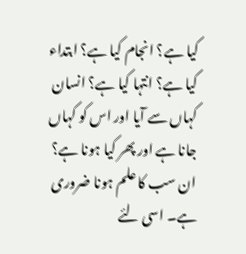کیا ہے؟ انجام کیا ہے؟ ابتداء کیا ہے؟ انتہا کیا ہے؟ انسان کہاں سے آیا اور اس کو کہاں جانا ہے اور پھر کیا ہونا ہے؟ ان سب کا علم ہونا ضروری ہے۔ اسی لئے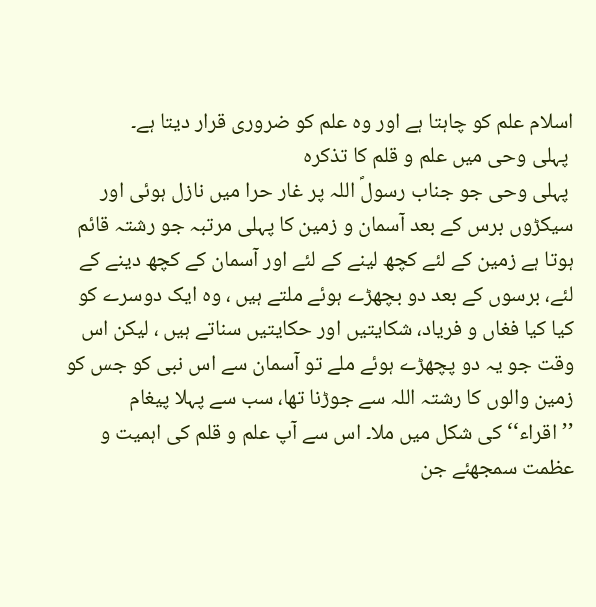اسلام علم کو چاہتا ہے اور وہ علم کو ضروری قرار دیتا ہے۔
 پہلی وحی میں علم و قلم کا تذکرہ
 پہلی وحی جو جناب رسولؐ اللہ پر غار حرا میں نازل ہوئی اور سیکڑوں برس کے بعد آسمان و زمین کا پہلی مرتبہ جو رشتہ قائم ہوتا ہے زمین کے لئے کچھ لینے کے لئے اور آسمان کے کچھ دینے کے لئے، برسوں کے بعد دو بچھڑے ہوئے ملتے ہیں ، وہ ایک دوسرے کو کیا کیا فغاں و فریاد، شکایتیں اور حکایتیں سناتے ہیں ، لیکن اس وقت جو یہ دو پچھڑے ہوئے ملے تو آسمان سے اس نبی کو جس کو زمین والوں کا رشتہ اللہ سے جوڑنا تھا، سب سے پہلا پیغام ’’اقراء‘‘ کی شکل میں ملا۔ اس سے آپ علم و قلم کی اہمیت و عظمت سمجھئے جن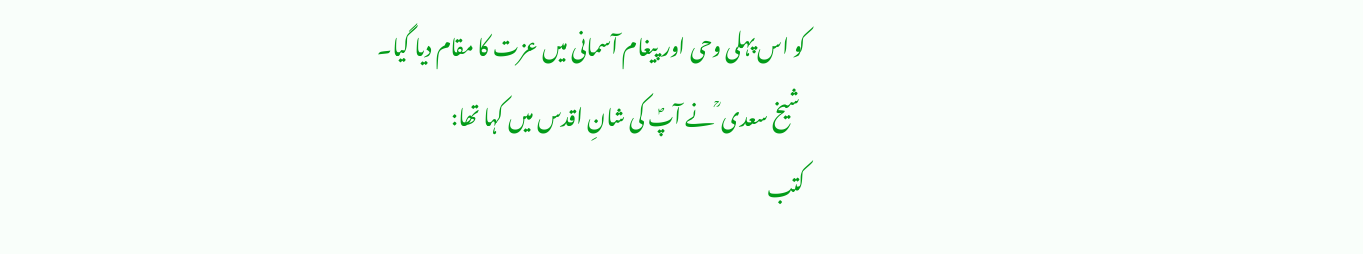کو اس پہلی وحی اور پیغام آسمانی میں عزت کا مقام دیا گیا۔
 شیخ سعدی ؒ نے آپؐ کی شانِ اقدس میں کہا تھا:
کتب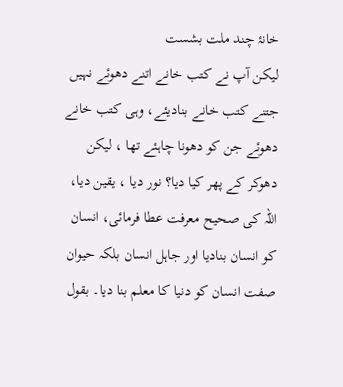خانۂ چند ملت بشست
لیکن آپ نے کتب خانے اتنے دھوئے نہیں جتنے کتب خانے بنادیئے، وہی کتب خانے دھوئے جن کو دھونا چاہئے تھا ، لیکن دھوکر کے پھر کیا دیا؟ نور دیا ، یقین دیا، اللہ کی صحیح معرفت عطا فرمائی، انسان کو انسان بنادیا اور جاہل انسان بلکہ حیوان صفت انسان کو دنیا کا معلم بنا دیا۔ بقول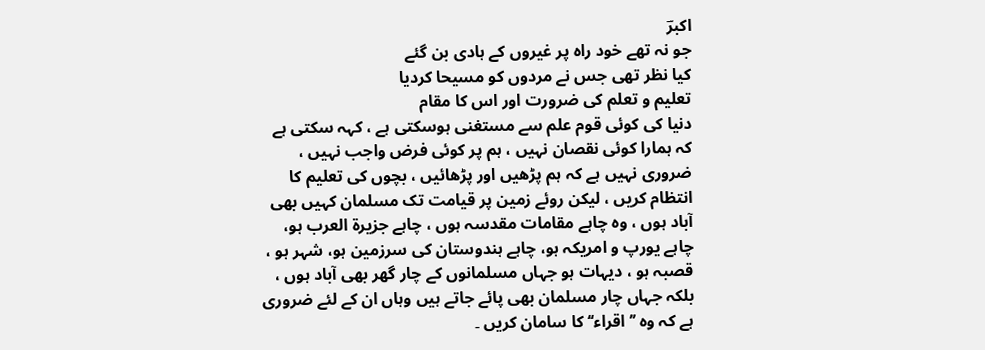اکبرؔ
جو نہ تھے خود راہ پر غیروں کے ہادی بن گئے
کیا نظر تھی جس نے مردوں کو مسیحا کردیا
تعلیم و تعلم کی ضرورت اور اس کا مقام
دنیا کی کوئی قوم علم سے مستغنی ہوسکتی ہے ، کہہ سکتی ہے کہ ہمارا کوئی نقصان نہیں ، ہم پر کوئی فرض واجب نہیں ، ضروری نہیں ہے کہ ہم پڑھیں اور پڑھائیں ، بچوں کی تعلیم کا انتظام کریں ، لیکن روئے زمین پر قیامت تک مسلمان کہیں بھی آباد ہوں ، وہ چاہے مقامات مقدسہ ہوں ، چاہے جزیرۃ العرب ہو، چاہے یورپ و امریکہ ہو، چاہے ہندوستان کی سرزمین ہو، شہر ہو ، قصبہ ہو ، دیہات ہو جہاں مسلمانوں کے چار گھر بھی آباد ہوں ، بلکہ جہاں چار مسلمان بھی پائے جاتے ہیں وہاں ان کے لئے ضروری ہے کہ وہ ’’اقراء‘‘ کا سامان کریں ۔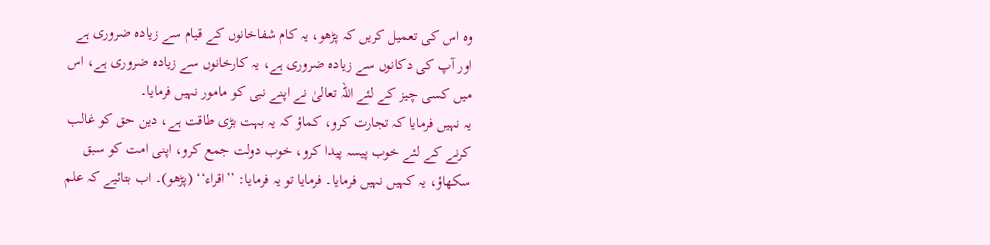وہ اس کی تعمیل کریں کہ پڑھو، یہ کام شفاخانوں کے قیام سے زیادہ ضروری ہے اور آپ کی دکانوں سے زیادہ ضروری ہے، یہ کارخانوں سے زیادہ ضروری ہے، اس میں کسی چیز کے لئے اللہ تعالیٰ نے اپنے نبی کو مامور نہیں فرمایا۔
یہ نہیں فرمایا کہ تجارت کرو، کماؤ کہ یہ بہت بڑی طاقت ہے، دین حق کو غالب کرنے کے لئے خوب پیسہ پیدا کرو، خوب دولت جمع کرو، اپنی امت کو سبق سکھاؤ، یہ کہیں نہیں فرمایا۔ فرمایا تو یہ فرمایا: ’’اقراء‘‘ (پڑھو)۔ اب بتائیے کہ علم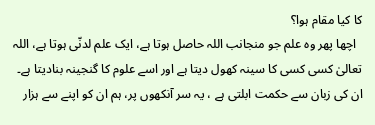کا کیا مقام ہوا؟
  اچھا پھر وہ علم جو منجانب اللہ حاصل ہوتا ہے، ایک علم لدنّی ہوتا ہے، اللہ تعالیٰ کسی کسی کا سینہ کھول دیتا ہے اور اسے علوم کا گنجینہ بنادیتا ہے۔ ان کی زبان سے حکمت ابلتی ہے ، یہ سر آنکھوں پر، ہم ان کو اپنے سے ہزار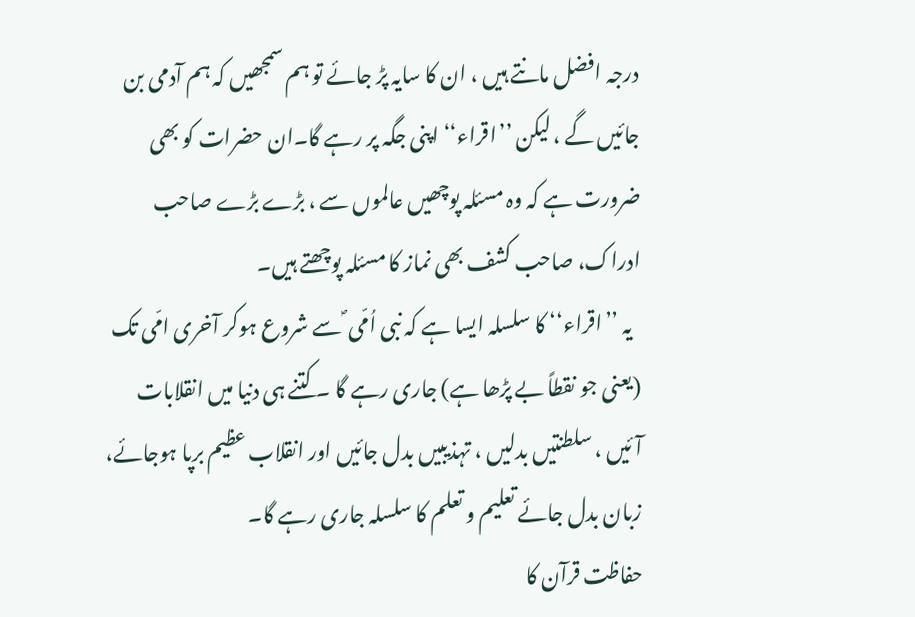درجہ افضل مانتے ہیں ، ان کا سایہ پڑ جائے تو ہم سمجھیں کہ ہم آدمی بن جائیں گے ، لیکن ’’اقراء‘‘ اپنی جگہ پر رہے گا۔ان حضرات کو بھی ضرورت ہے کہ وہ مسئلہ پوچھیں عالموں سے ، بڑے بڑے صاحب ادراک، صاحب کشف بھی نماز کا مسئلہ پوچھتے ہیں۔
  یہ ’’اقراء‘‘ کا سلسلہ ایسا ہے کہ نبی اُمّی ؐ سے شروع ہوکر آخری امّی تک (یعنی جو نقطاً بے پڑھا ہے) جاری رہے گا ۔ کتنے ہی دنیا میں انقلابات آئیں ، سلطنتیں بدلیں ، تہذیبیں بدل جائیں اور انقلاب عظیم برپا ہوجائے، زبان بدل جائے تعلیم و تعلم کا سلسلہ جاری رہے گا۔
حفاظت قرآن کا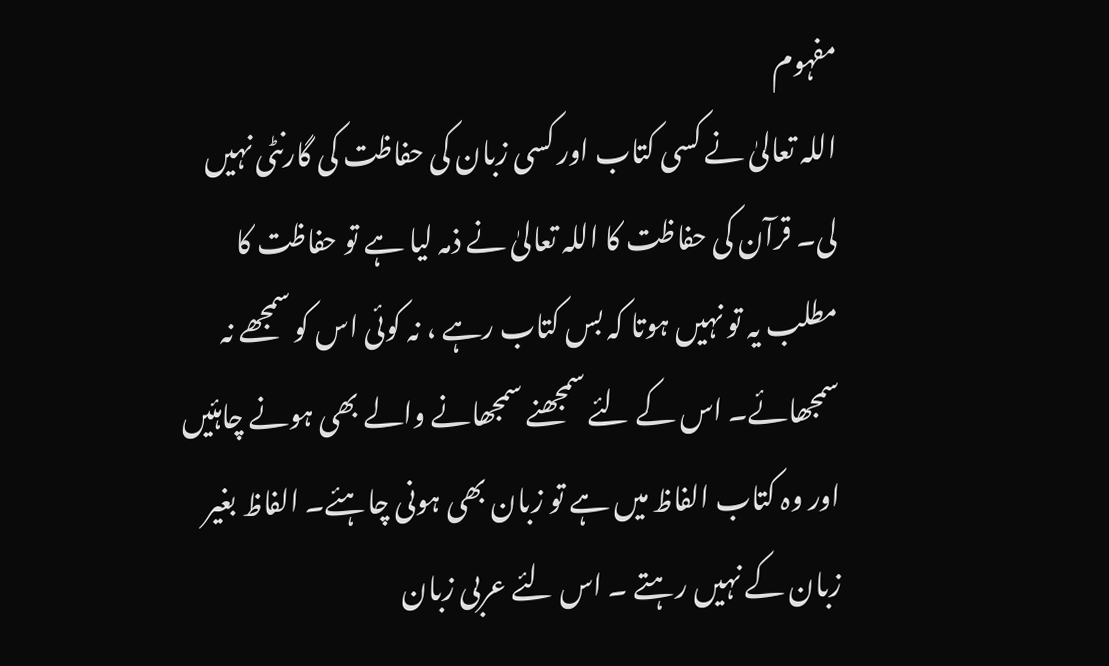مفہوم
اللہ تعالیٰ نے کسی کتاب اور کسی زبان کی حفاظت کی گارنٹی نہیں لی۔ قرآن کی حفاظت کا اللہ تعالیٰ نے ذمہ لیا ہے تو حفاظت کا مطلب یہ تو نہیں ہوتا کہ بس کتاب رہے ، نہ کوئی اس کو سمجھے نہ سمجھائے۔ اس کے لئے سمجھنے سمجھانے والے بھی ہونے چاہئیں اور وہ کتاب الفاظ میں ہے تو زبان بھی ہونی چاہئے۔ الفاظ بغیر زبان کے نہیں رہتے ۔ اس لئے عربی زبان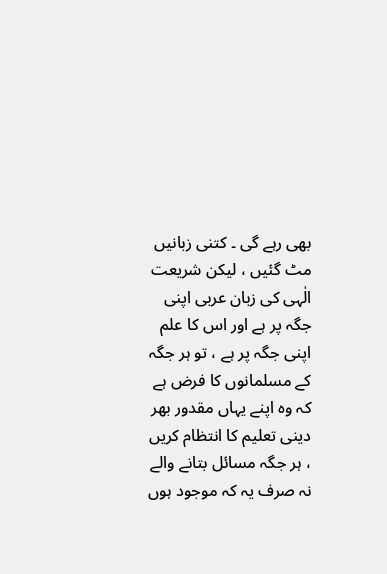بھی رہے گی ۔ کتنی زبانیں مٹ گئیں ، لیکن شریعت الٰہی کی زبان عربی اپنی جگہ پر ہے اور اس کا علم اپنی جگہ پر ہے ، تو ہر جگہ کے مسلمانوں کا فرض ہے کہ وہ اپنے یہاں مقدور بھر دینی تعلیم کا انتظام کریں ، ہر جگہ مسائل بتانے والے نہ صرف یہ کہ موجود ہوں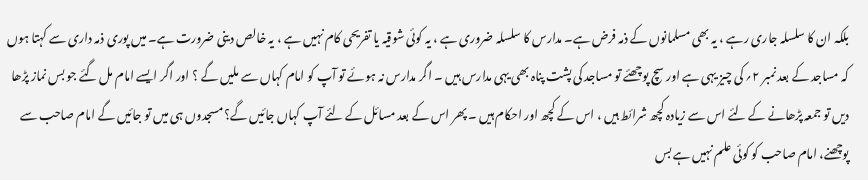بلکہ ان کا سلسلہ جاری رہے ، یہ بھی مسلمانوں کے ذمہ فرض ہے۔ مدارس کا سلسلہ ضروری ہے ، یہ کوئی شوقیہ یا تفریحی کام نہیں ہے ، یہ خالص دینی ضرورت ہے۔ میں پوری ذمہ داری سے کہتا ہوں کہ مساجد کے بعد نمبر ۲؍ کی چیز یہی ہے اور سچ پوچھئے تو مساجد کی پشت پناہ بھی یہی مدارس ہیں ۔ اگر مدارس نہ ہوئے تو آپ کو امام کہاں سے ملیں گے ؟ اور اگر ایسے امام مل گئے جو بس نماز پڑھا دیں تو جمعہ پڑھانے کے لئے اس سے زیادہ کچھ شرائط ہیں ، اس کے کچھ اور احکام ہیں ۔ پھر اس کے بعد مسائل کے لئے آپ کہاں جائیں گے؟ مسجدوں ہی میں تو جائیں گے امام صاحب سے پوچھنے، امام صاحب کو کوئی علم نہیں ہے بس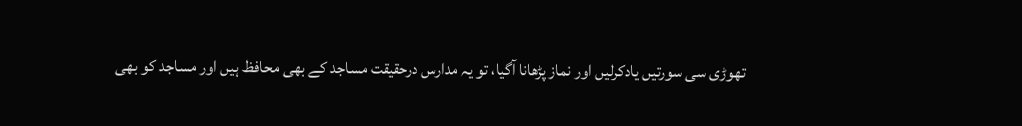تھوڑی سی سورتیں یادکرلیں اور نماز پڑھانا آگیا، تو یہ مدارس درحقیقت مساجد کے بھی محافظ ہیں اور مساجد کو بھی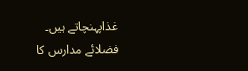غذاپہنچاتے ہیں۔
فضلائے مدارس کا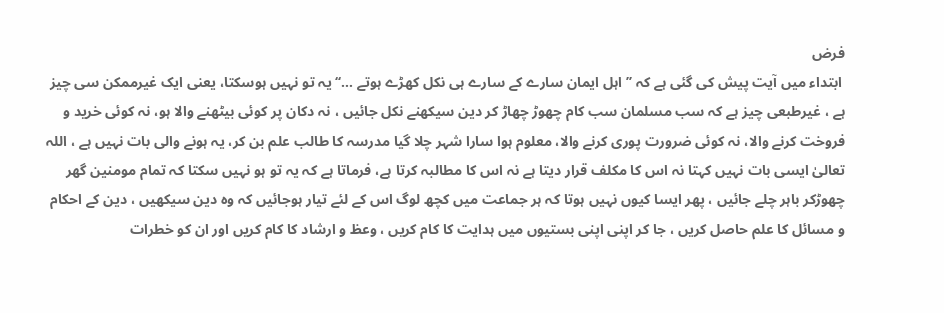فرض
 ابتداء میں آیت پیش کی گئی ہے کہ ’’اہل ایمان سارے کے سارے ہی نکل کھڑے ہوتے …‘‘ یہ تو نہیں ہوسکتا، یعنی ایک غیرممکن سی چیز ہے ، غیرطبعی چیز ہے کہ سب مسلمان سب کام چھوڑ چھاڑ کر دین سیکھنے نکل جائیں ، نہ دکان پر کوئی بیٹھنے والا ہو، نہ کوئی خرید و فروخت کرنے والا، نہ کوئی ضرورت پوری کرنے والا، معلوم ہوا سارا شہر چلا گیا مدرسہ کا طالب علم بن کر، یہ ہونے والی بات نہیں ہے ، اللہ تعالیٰ ایسی بات نہیں کہتا نہ اس کا مکلف قرار دیتا ہے نہ اس کا مطالبہ کرتا ہے، فرماتا ہے کہ یہ تو ہو نہیں سکتا کہ تمام مومنین گھر چھوڑکر باہر چلے جائیں ، پھر ایسا کیوں نہیں ہوتا کہ ہر جماعت میں کچھ لوگ اس کے لئے تیار ہوجائیں کہ وہ دین سیکھیں ، دین کے احکام و مسائل کا علم حاصل کریں ، جا کر اپنی اپنی بستیوں میں ہدایت کا کام کریں ، وعظ و ارشاد کا کام کریں اور ان کو خطرات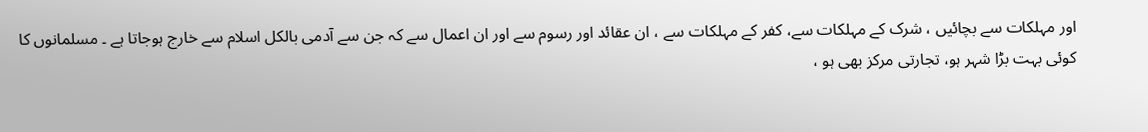اور مہلکات سے بچائیں ، شرک کے مہلکات سے، کفر کے مہلکات سے ، ان عقائد اور رسوم سے اور ان اعمال سے کہ جن سے آدمی بالکل اسلام سے خارج ہوجاتا ہے ۔ مسلمانوں کا کوئی بہت بڑا شہر ہو، تجارتی مرکز بھی ہو ،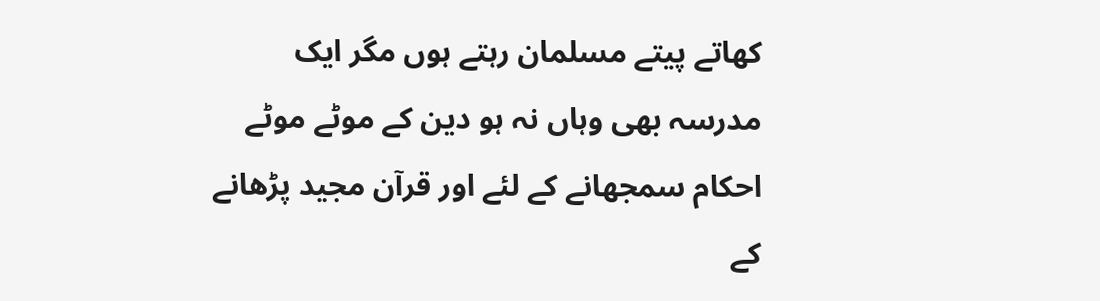کھاتے پیتے مسلمان رہتے ہوں مگر ایک مدرسہ بھی وہاں نہ ہو دین کے موٹے موٹے احکام سمجھانے کے لئے اور قرآن مجید پڑھانے کے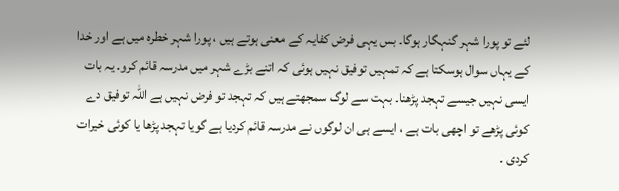لئے تو پورا شہر گنہگار ہوگا۔ بس یہی فرض کفایہ کے معنی ہوتے ہیں ، پورا شہر خطرہ میں ہے اور خدا کے یہاں سوال ہوسکتا ہے کہ تمہیں توفیق نہیں ہوئی کہ اتنے بڑے شہر میں مدرسہ قائم کرو۔ یہ بات ایسی نہیں جیسے تہجد پڑھنا۔ بہت سے لوگ سمجھتے ہیں کہ تہجد تو فرض نہیں ہے اللہ توفیق دے کوئی پڑھے تو اچھی بات ہے ، ایسے ہی ان لوگوں نے مدرسہ قائم کردیا ہے گویا تہجد پڑھا یا کوئی خیرات کردی ۔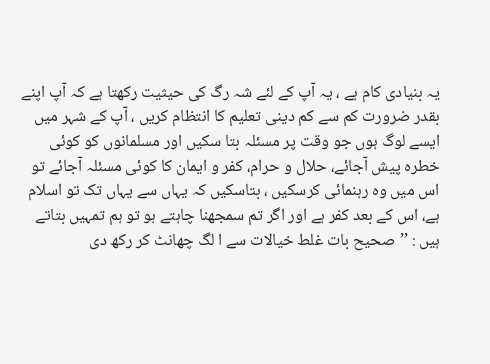یہ بنیادی کام ہے ، یہ آپ کے لئے شہ رگ کی حیثیت رکھتا ہے کہ آپ اپنے بقدر ضرورت کم سے کم دینی تعلیم کا انتظام کریں ، آپ کے شہر میں ایسے لوگ ہوں جو وقت پر مسئلہ بتا سکیں اور مسلمانوں کو کوئی خطرہ پیش آجائے، حلال و حرام، کفر و ایمان کا کوئی مسئلہ آجائے تو اس میں وہ رہنمائی کرسکیں ، بتاسکیں کہ یہاں سے یہاں تک تو اسلام ہے، اس کے بعد کفر ہے اور اگر تم سمجھنا چاہتے ہو تو ہم تمہیں بتاتے ہیں : ’’صحیح بات غلط خیالات سے ا لگ چھانٹ کر رکھ دی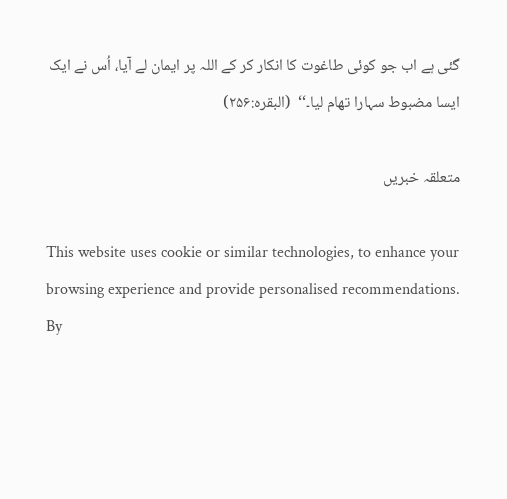گئی ہے اب جو کوئی طاغوت کا انکار کر کے اللہ پر ایمان لے آیا، اُس نے ایک ایسا مضبوط سہارا تھام لیا۔‘‘  (البقرہ:۲۵۶)

متعلقہ خبریں

This website uses cookie or similar technologies, to enhance your browsing experience and provide personalised recommendations. By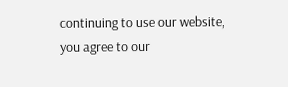continuing to use our website, you agree to our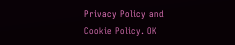Privacy Policy and Cookie Policy. OK